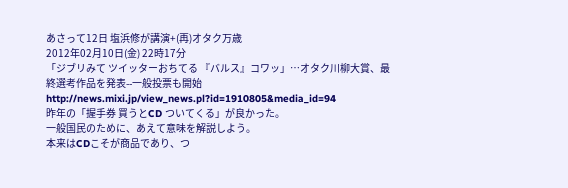あさって12日 塩浜修が講演+(再)オタク万歳
2012年02月10日(金) 22時17分
「ジブリみて ツイッターおちてる 『バルス』コワッ」…オタク川柳大賞、最終選考作品を発表--一般投票も開始
http://news.mixi.jp/view_news.pl?id=1910805&media_id=94
昨年の「握手券 買うとCD ついてくる」が良かった。
一般国民のために、あえて意味を解説しよう。
本来はCDこそが商品であり、つ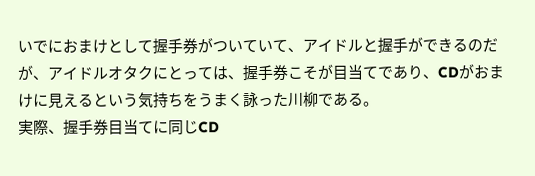いでにおまけとして握手券がついていて、アイドルと握手ができるのだが、アイドルオタクにとっては、握手券こそが目当てであり、CDがおまけに見えるという気持ちをうまく詠った川柳である。
実際、握手券目当てに同じCD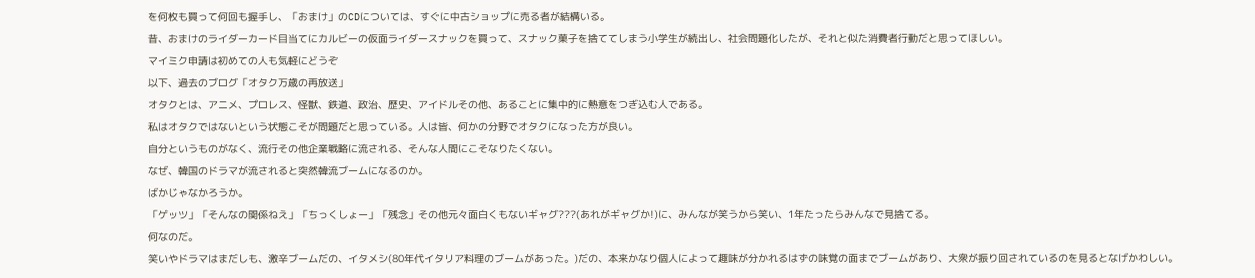を何枚も買って何回も握手し、「おまけ」のCDについては、すぐに中古ショップに売る者が結構いる。
昔、おまけのライダーカード目当てにカルビーの仮面ライダースナックを買って、スナック菓子を捨ててしまう小学生が続出し、社会問題化したが、それと似た消費者行動だと思ってほしい。
マイミク申請は初めての人も気軽にどうぞ
以下、過去のブログ「オタク万歳の再放送」
オタクとは、アニメ、プロレス、怪獣、鉄道、政治、歴史、アイドルその他、あることに集中的に熱意をつぎ込む人である。
私はオタクではないという状態こそが問題だと思っている。人は皆、何かの分野でオタクになった方が良い。
自分というものがなく、流行その他企業戦略に流される、そんな人間にこそなりたくない。
なぜ、韓国のドラマが流されると突然韓流ブームになるのか。
ばかじゃなかろうか。
「ゲッツ」「そんなの関係ねえ」「ちっくしょー」「残念」その他元々面白くもないギャグ???(あれがギャグか!)に、みんなが笑うから笑い、1年たったらみんなで見捨てる。
何なのだ。
笑いやドラマはまだしも、激辛ブームだの、イタメシ(80年代イタリア料理のブームがあった。)だの、本来かなり個人によって趣味が分かれるはずの味覚の面までブームがあり、大衆が振り回されているのを見るとなげかわしい。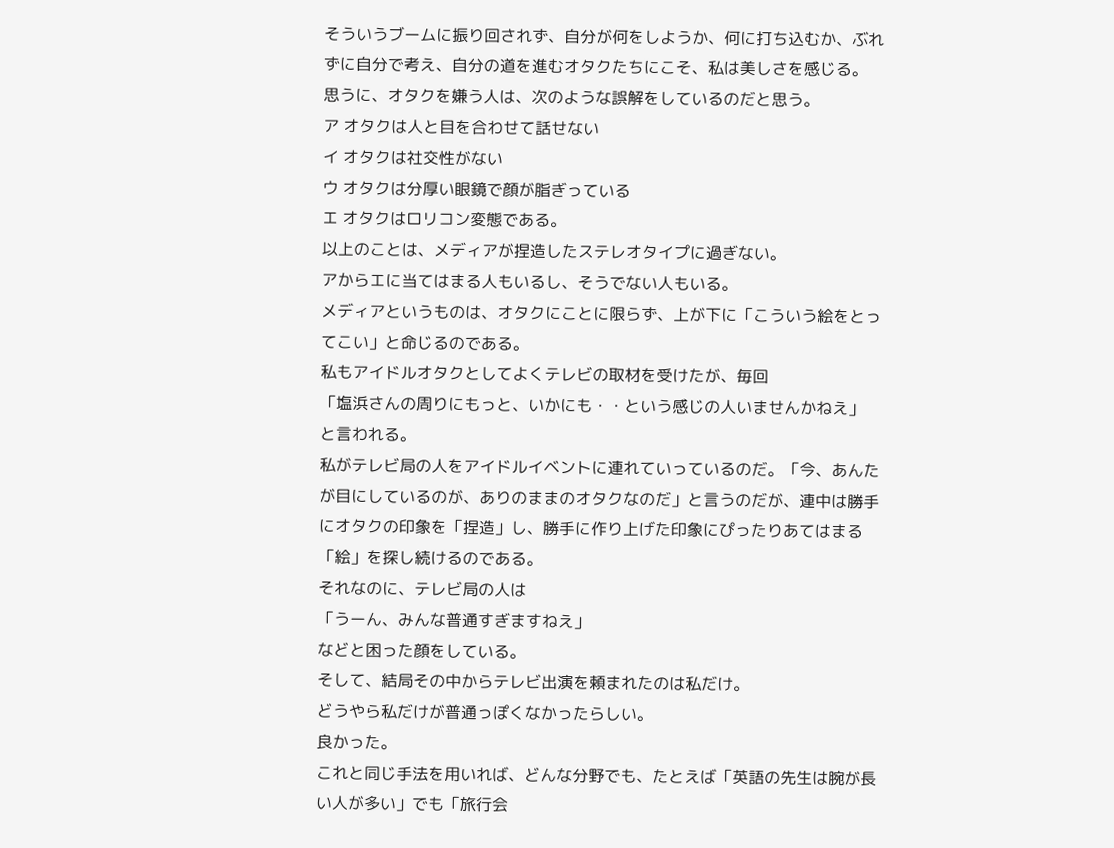そういうブームに振り回されず、自分が何をしようか、何に打ち込むか、ぶれずに自分で考え、自分の道を進むオタクたちにこそ、私は美しさを感じる。
思うに、オタクを嫌う人は、次のような誤解をしているのだと思う。
ア オタクは人と目を合わせて話せない
イ オタクは社交性がない
ウ オタクは分厚い眼鏡で顔が脂ぎっている
エ オタクはロリコン変態である。
以上のことは、メディアが捏造したステレオタイプに過ぎない。
アからエに当てはまる人もいるし、そうでない人もいる。
メディアというものは、オタクにことに限らず、上が下に「こういう絵をとってこい」と命じるのである。
私もアイドルオタクとしてよくテレビの取材を受けたが、毎回
「塩浜さんの周りにもっと、いかにも・・という感じの人いませんかねえ」
と言われる。
私がテレビ局の人をアイドルイベントに連れていっているのだ。「今、あんたが目にしているのが、ありのままのオタクなのだ」と言うのだが、連中は勝手にオタクの印象を「捏造」し、勝手に作り上げた印象にぴったりあてはまる「絵」を探し続けるのである。
それなのに、テレビ局の人は
「うーん、みんな普通すぎますねえ」
などと困った顔をしている。
そして、結局その中からテレビ出演を頼まれたのは私だけ。
どうやら私だけが普通っぽくなかったらしい。
良かった。
これと同じ手法を用いれば、どんな分野でも、たとえば「英語の先生は腕が長い人が多い」でも「旅行会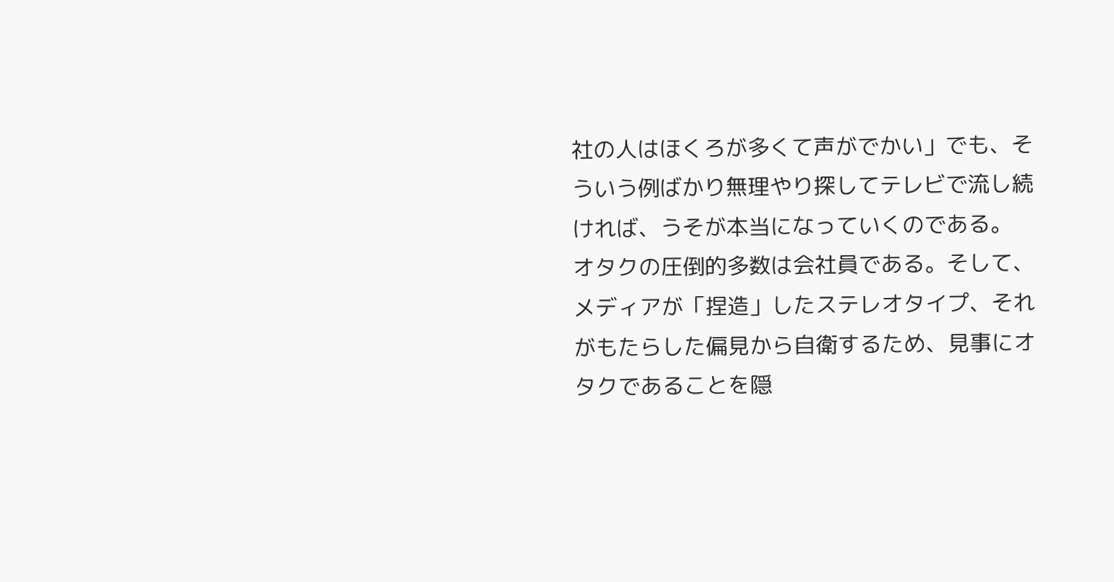社の人はほくろが多くて声がでかい」でも、そういう例ばかり無理やり探してテレビで流し続ければ、うそが本当になっていくのである。
オタクの圧倒的多数は会社員である。そして、メディアが「捏造」したステレオタイプ、それがもたらした偏見から自衛するため、見事にオタクであることを隠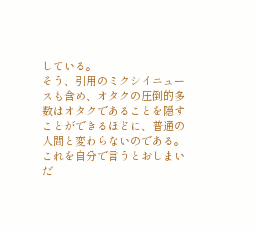している。
そう、引用のミクシイニュースも含め、オタクの圧倒的多数はオタクであることを隠すことができるほどに、普通の人間と変わらないのである。
これを自分で言うとおしまいだ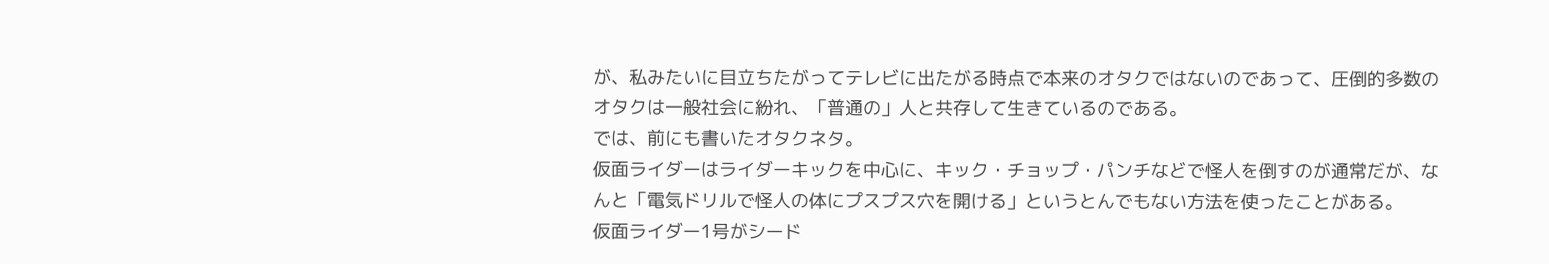が、私みたいに目立ちたがってテレビに出たがる時点で本来のオタクではないのであって、圧倒的多数のオタクは一般社会に紛れ、「普通の」人と共存して生きているのである。
では、前にも書いたオタクネタ。
仮面ライダーはライダーキックを中心に、キック・チョップ・パンチなどで怪人を倒すのが通常だが、なんと「電気ドリルで怪人の体にプスプス穴を開ける」というとんでもない方法を使ったことがある。
仮面ライダー1号がシード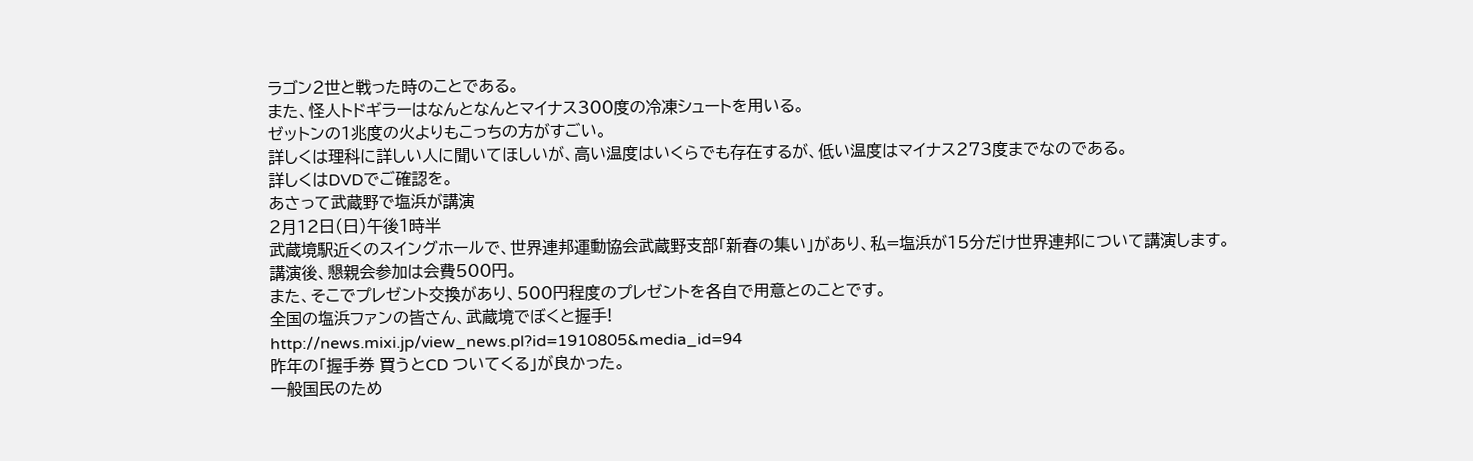ラゴン2世と戦った時のことである。
また、怪人トドギラーはなんとなんとマイナス300度の冷凍シュートを用いる。
ゼットンの1兆度の火よりもこっちの方がすごい。
詳しくは理科に詳しい人に聞いてほしいが、高い温度はいくらでも存在するが、低い温度はマイナス273度までなのである。
詳しくはDVDでご確認を。
あさって武蔵野で塩浜が講演
2月12日(日)午後1時半
武蔵境駅近くのスイングホールで、世界連邦運動協会武蔵野支部「新春の集い」があり、私=塩浜が15分だけ世界連邦について講演します。
講演後、懇親会参加は会費500円。
また、そこでプレゼント交換があり、500円程度のプレゼントを各自で用意とのことです。
全国の塩浜ファンの皆さん、武蔵境でぼくと握手!
http://news.mixi.jp/view_news.pl?id=1910805&media_id=94
昨年の「握手券 買うとCD ついてくる」が良かった。
一般国民のため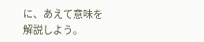に、あえて意味を解説しよう。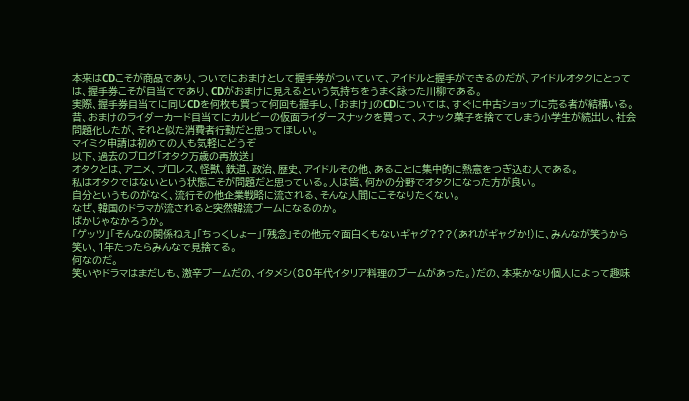本来はCDこそが商品であり、ついでにおまけとして握手券がついていて、アイドルと握手ができるのだが、アイドルオタクにとっては、握手券こそが目当てであり、CDがおまけに見えるという気持ちをうまく詠った川柳である。
実際、握手券目当てに同じCDを何枚も買って何回も握手し、「おまけ」のCDについては、すぐに中古ショップに売る者が結構いる。
昔、おまけのライダーカード目当てにカルビーの仮面ライダースナックを買って、スナック菓子を捨ててしまう小学生が続出し、社会問題化したが、それと似た消費者行動だと思ってほしい。
マイミク申請は初めての人も気軽にどうぞ
以下、過去のブログ「オタク万歳の再放送」
オタクとは、アニメ、プロレス、怪獣、鉄道、政治、歴史、アイドルその他、あることに集中的に熱意をつぎ込む人である。
私はオタクではないという状態こそが問題だと思っている。人は皆、何かの分野でオタクになった方が良い。
自分というものがなく、流行その他企業戦略に流される、そんな人間にこそなりたくない。
なぜ、韓国のドラマが流されると突然韓流ブームになるのか。
ばかじゃなかろうか。
「ゲッツ」「そんなの関係ねえ」「ちっくしょー」「残念」その他元々面白くもないギャグ???(あれがギャグか!)に、みんなが笑うから笑い、1年たったらみんなで見捨てる。
何なのだ。
笑いやドラマはまだしも、激辛ブームだの、イタメシ(80年代イタリア料理のブームがあった。)だの、本来かなり個人によって趣味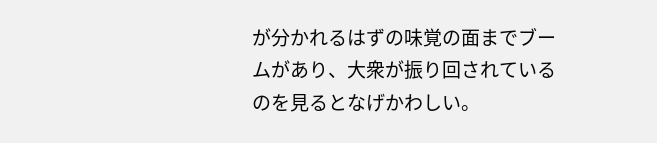が分かれるはずの味覚の面までブームがあり、大衆が振り回されているのを見るとなげかわしい。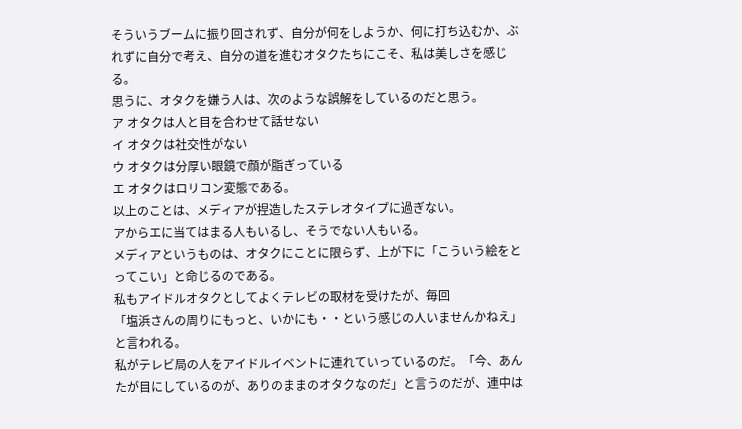そういうブームに振り回されず、自分が何をしようか、何に打ち込むか、ぶれずに自分で考え、自分の道を進むオタクたちにこそ、私は美しさを感じる。
思うに、オタクを嫌う人は、次のような誤解をしているのだと思う。
ア オタクは人と目を合わせて話せない
イ オタクは社交性がない
ウ オタクは分厚い眼鏡で顔が脂ぎっている
エ オタクはロリコン変態である。
以上のことは、メディアが捏造したステレオタイプに過ぎない。
アからエに当てはまる人もいるし、そうでない人もいる。
メディアというものは、オタクにことに限らず、上が下に「こういう絵をとってこい」と命じるのである。
私もアイドルオタクとしてよくテレビの取材を受けたが、毎回
「塩浜さんの周りにもっと、いかにも・・という感じの人いませんかねえ」
と言われる。
私がテレビ局の人をアイドルイベントに連れていっているのだ。「今、あんたが目にしているのが、ありのままのオタクなのだ」と言うのだが、連中は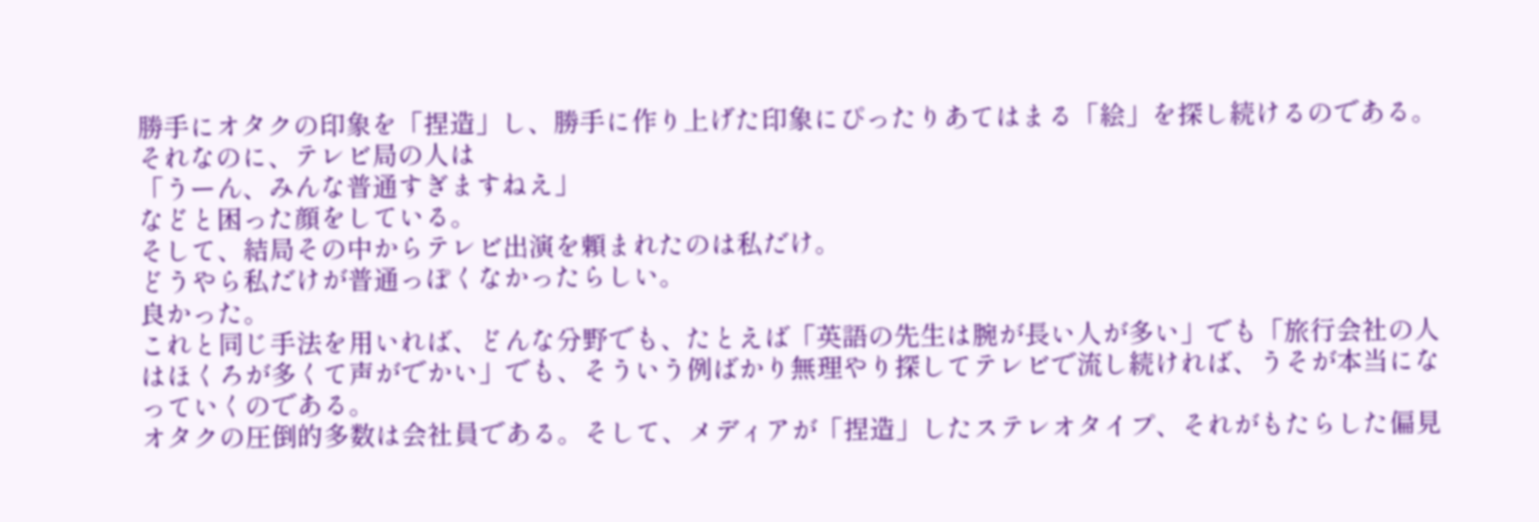勝手にオタクの印象を「捏造」し、勝手に作り上げた印象にぴったりあてはまる「絵」を探し続けるのである。
それなのに、テレビ局の人は
「うーん、みんな普通すぎますねえ」
などと困った顔をしている。
そして、結局その中からテレビ出演を頼まれたのは私だけ。
どうやら私だけが普通っぽくなかったらしい。
良かった。
これと同じ手法を用いれば、どんな分野でも、たとえば「英語の先生は腕が長い人が多い」でも「旅行会社の人はほくろが多くて声がでかい」でも、そういう例ばかり無理やり探してテレビで流し続ければ、うそが本当になっていくのである。
オタクの圧倒的多数は会社員である。そして、メディアが「捏造」したステレオタイプ、それがもたらした偏見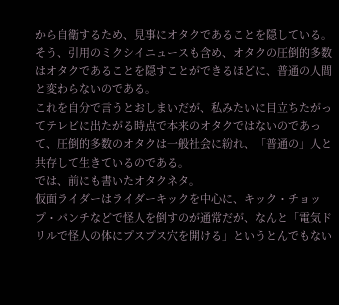から自衛するため、見事にオタクであることを隠している。
そう、引用のミクシイニュースも含め、オタクの圧倒的多数はオタクであることを隠すことができるほどに、普通の人間と変わらないのである。
これを自分で言うとおしまいだが、私みたいに目立ちたがってテレビに出たがる時点で本来のオタクではないのであって、圧倒的多数のオタクは一般社会に紛れ、「普通の」人と共存して生きているのである。
では、前にも書いたオタクネタ。
仮面ライダーはライダーキックを中心に、キック・チョップ・パンチなどで怪人を倒すのが通常だが、なんと「電気ドリルで怪人の体にプスプス穴を開ける」というとんでもない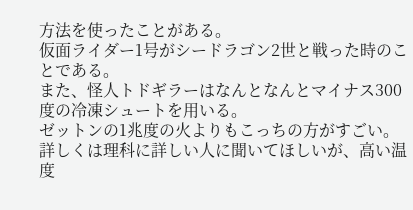方法を使ったことがある。
仮面ライダー1号がシードラゴン2世と戦った時のことである。
また、怪人トドギラーはなんとなんとマイナス300度の冷凍シュートを用いる。
ゼットンの1兆度の火よりもこっちの方がすごい。
詳しくは理科に詳しい人に聞いてほしいが、高い温度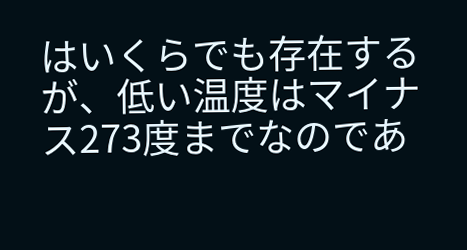はいくらでも存在するが、低い温度はマイナス273度までなのであ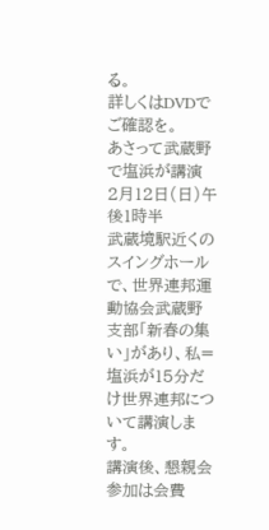る。
詳しくはDVDでご確認を。
あさって武蔵野で塩浜が講演
2月12日(日)午後1時半
武蔵境駅近くのスイングホールで、世界連邦運動協会武蔵野支部「新春の集い」があり、私=塩浜が15分だけ世界連邦について講演します。
講演後、懇親会参加は会費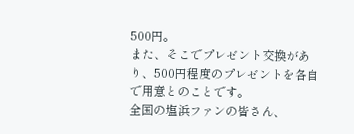500円。
また、そこでプレゼント交換があり、500円程度のプレゼントを各自で用意とのことです。
全国の塩浜ファンの皆さん、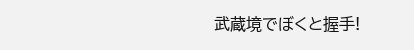武蔵境でぼくと握手!